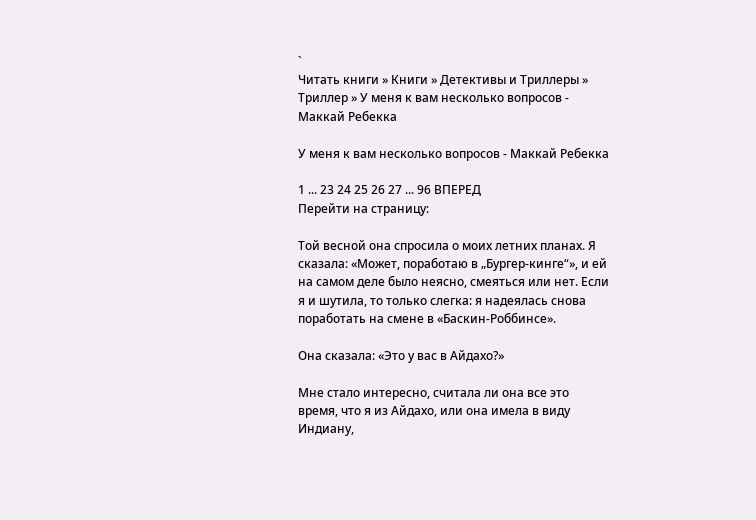`
Читать книги » Книги » Детективы и Триллеры » Триллер » У меня к вам несколько вопросов - Маккай Ребекка

У меня к вам несколько вопросов - Маккай Ребекка

1 ... 23 24 25 26 27 ... 96 ВПЕРЕД
Перейти на страницу:

Той весной она спросила о моих летних планах. Я сказала: «Может, поработаю в „Бургер-кинге“», и ей на самом деле было неясно, смеяться или нет. Если я и шутила, то только слегка: я надеялась снова поработать на смене в «Баскин-Роббинсе».

Она сказала: «Это у вас в Айдахо?»

Мне стало интересно, считала ли она все это время, что я из Айдахо, или она имела в виду Индиану,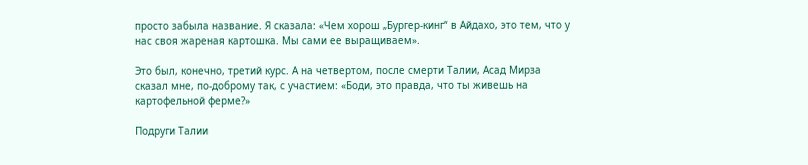просто забыла название. Я сказала: «Чем хорош „Бургер-кинг“ в Айдахо, это тем, что у нас своя жареная картошка. Мы сами ее выращиваем».

Это был, конечно, третий курс. А на четвертом, после смерти Талии, Асад Мирза сказал мне, по-доброму так, с участием: «Боди, это правда, что ты живешь на картофельной ферме?»

Подруги Талии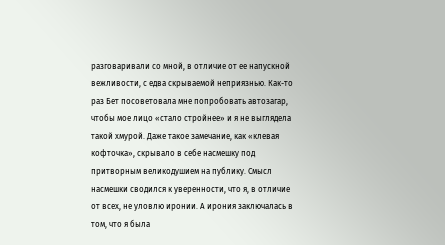разговаривали со мной, в отличие от ее напускной вежливости, с едва скрываемой неприязнью. Как-то раз Бет посоветовала мне попробовать автозагар, чтобы мое лицо «стало стройнее» и я не выглядела такой хмурой. Даже такое замечание, как «клевая кофточка», скрывало в себе насмешку под притворным великодушием на публику. Смысл насмешки сводился к уверенности, что я, в отличие от всех, не уловлю иронии. А ирония заключалась в том, что я была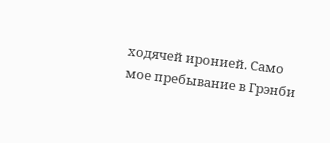ходячей иронией. Само мое пребывание в Грэнби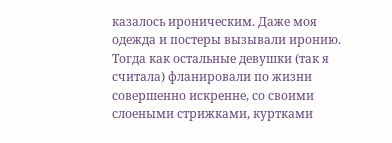казалось ироническим. Даже моя одежда и постеры вызывали иронию. Тогда как остальные девушки (так я считала) фланировали по жизни совершенно искренне, со своими слоеными стрижками, куртками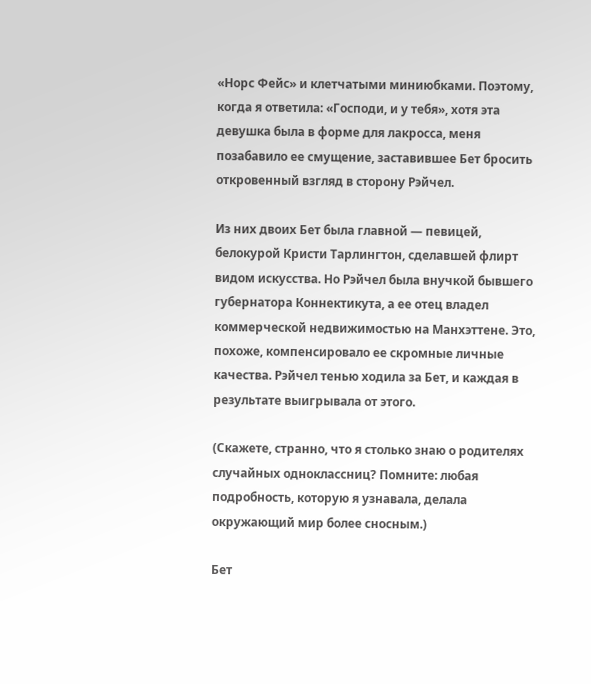«Норс Фейс» и клетчатыми миниюбками. Поэтому, когда я ответила: «Господи, и у тебя», хотя эта девушка была в форме для лакросса, меня позабавило ее смущение, заставившее Бет бросить откровенный взгляд в сторону Рэйчел.

Из них двоих Бет была главной — певицей, белокурой Кристи Тарлингтон, сделавшей флирт видом искусства. Но Рэйчел была внучкой бывшего губернатора Коннектикута, а ее отец владел коммерческой недвижимостью на Манхэттене. Это, похоже, компенсировало ее скромные личные качества. Рэйчел тенью ходила за Бет, и каждая в результате выигрывала от этого.

(Скажете, странно, что я столько знаю о родителях случайных одноклассниц? Помните: любая подробность, которую я узнавала, делала окружающий мир более сносным.)

Бет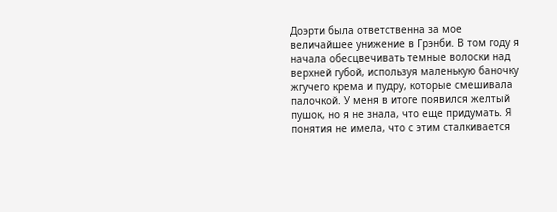Доэрти была ответственна за мое величайшее унижение в Грэнби. В том году я начала обесцвечивать темные волоски над верхней губой, используя маленькую баночку жгучего крема и пудру, которые смешивала палочкой. У меня в итоге появился желтый пушок, но я не знала, что еще придумать. Я понятия не имела, что с этим сталкивается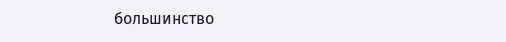большинство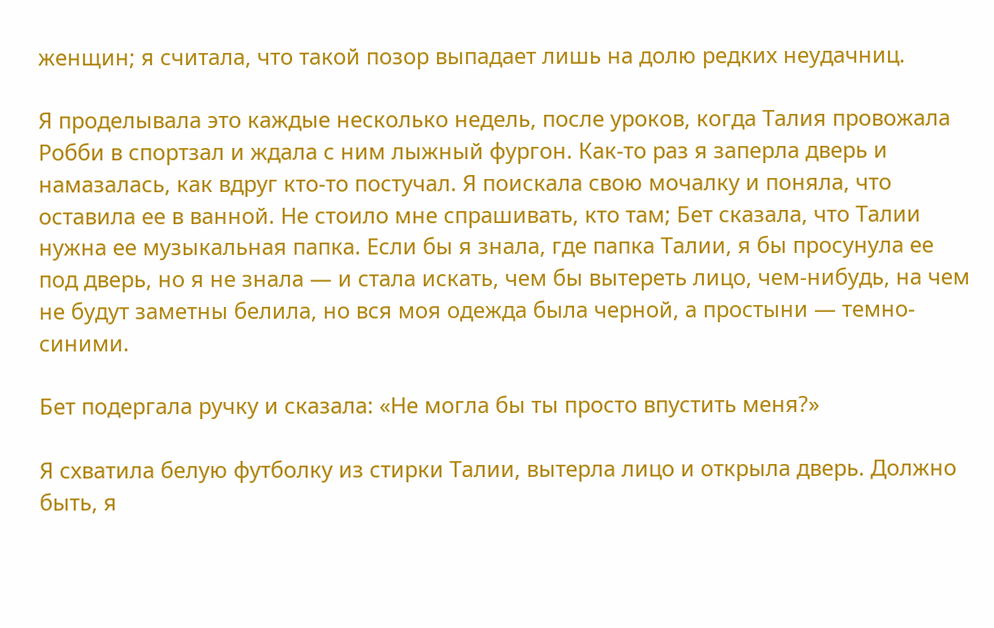женщин; я считала, что такой позор выпадает лишь на долю редких неудачниц.

Я проделывала это каждые несколько недель, после уроков, когда Талия провожала Робби в спортзал и ждала с ним лыжный фургон. Как-то раз я заперла дверь и намазалась, как вдруг кто-то постучал. Я поискала свою мочалку и поняла, что оставила ее в ванной. Не стоило мне спрашивать, кто там; Бет сказала, что Талии нужна ее музыкальная папка. Если бы я знала, где папка Талии, я бы просунула ее под дверь, но я не знала — и стала искать, чем бы вытереть лицо, чем-нибудь, на чем не будут заметны белила, но вся моя одежда была черной, а простыни — темно-синими.

Бет подергала ручку и сказала: «Не могла бы ты просто впустить меня?»

Я схватила белую футболку из стирки Талии, вытерла лицо и открыла дверь. Должно быть, я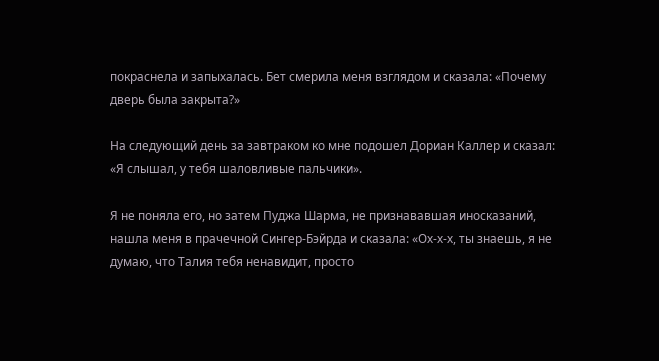покраснела и запыхалась. Бет смерила меня взглядом и сказала: «Почему дверь была закрыта?»

На следующий день за завтраком ко мне подошел Дориан Каллер и сказал: «Я слышал, у тебя шаловливые пальчики».

Я не поняла его, но затем Пуджа Шарма, не признававшая иносказаний, нашла меня в прачечной Сингер-Бэйрда и сказала: «Ох-х-х, ты знаешь, я не думаю, что Талия тебя ненавидит, просто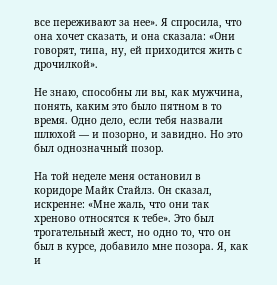все переживают за нее». Я спросила, что она хочет сказать, и она сказала: «Они говорят, типа, ну, ей приходится жить с дрочилкой».

Не знаю, способны ли вы, как мужчина, понять, каким это было пятном в то время. Одно дело, если тебя назвали шлюхой — и позорно, и завидно. Но это был однозначный позор.

На той неделе меня остановил в коридоре Майк Стайлз. Он сказал, искренне: «Мне жаль, что они так хреново относятся к тебе». Это был трогательный жест, но одно то, что он был в курсе, добавило мне позора. Я, как и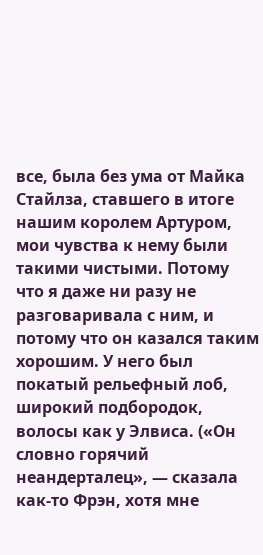все, была без ума от Майка Стайлза, ставшего в итоге нашим королем Артуром, мои чувства к нему были такими чистыми. Потому что я даже ни разу не разговаривала с ним, и потому что он казался таким хорошим. У него был покатый рельефный лоб, широкий подбородок, волосы как у Элвиса. («Он словно горячий неандерталец», — сказала как-то Фрэн, хотя мне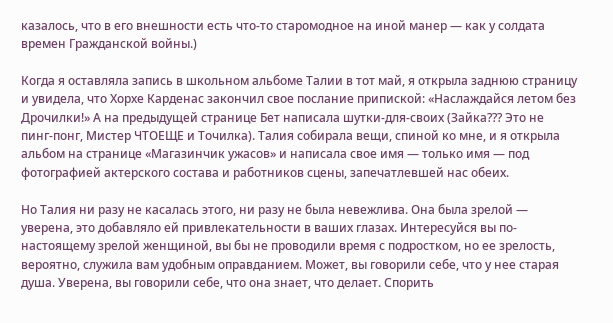казалось, что в его внешности есть что-то старомодное на иной манер — как у солдата времен Гражданской войны.)

Когда я оставляла запись в школьном альбоме Талии в тот май, я открыла заднюю страницу и увидела, что Хорхе Карденас закончил свое послание припиской: «Наслаждайся летом без Дрочилки!» А на предыдущей странице Бет написала шутки-для-своих (Зайка??? Это не пинг-понг, Мистер ЧТОЕЩЕ и Точилка). Талия собирала вещи, спиной ко мне, и я открыла альбом на странице «Магазинчик ужасов» и написала свое имя — только имя — под фотографией актерского состава и работников сцены, запечатлевшей нас обеих.

Но Талия ни разу не касалась этого, ни разу не была невежлива. Она была зрелой — уверена, это добавляло ей привлекательности в ваших глазах. Интересуйся вы по-настоящему зрелой женщиной, вы бы не проводили время с подростком, но ее зрелость, вероятно, служила вам удобным оправданием. Может, вы говорили себе, что у нее старая душа. Уверена, вы говорили себе, что она знает, что делает. Спорить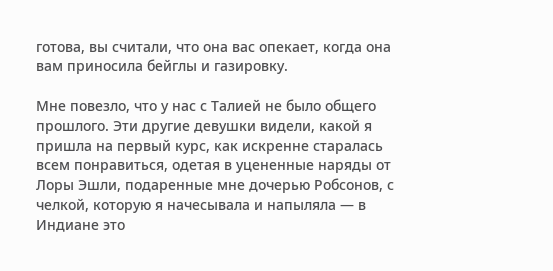готова, вы считали, что она вас опекает, когда она вам приносила бейглы и газировку.

Мне повезло, что у нас с Талией не было общего прошлого. Эти другие девушки видели, какой я пришла на первый курс, как искренне старалась всем понравиться, одетая в уцененные наряды от Лоры Эшли, подаренные мне дочерью Робсонов, с челкой, которую я начесывала и напыляла — в Индиане это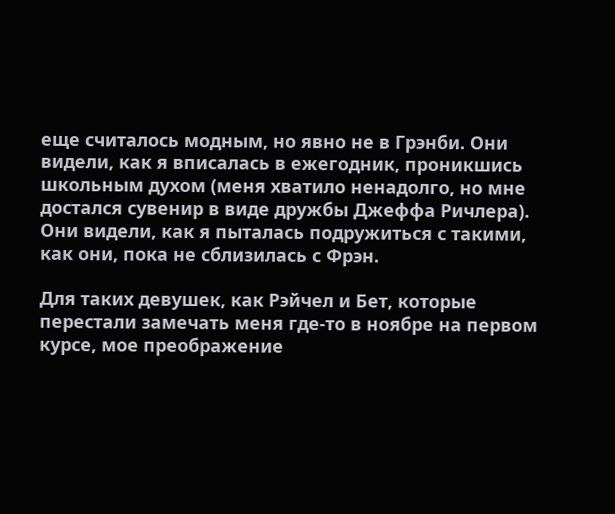еще считалось модным, но явно не в Грэнби. Они видели, как я вписалась в ежегодник, проникшись школьным духом (меня хватило ненадолго, но мне достался сувенир в виде дружбы Джеффа Ричлера). Они видели, как я пыталась подружиться с такими, как они, пока не сблизилась с Фрэн.

Для таких девушек, как Рэйчел и Бет, которые перестали замечать меня где-то в ноябре на первом курсе, мое преображение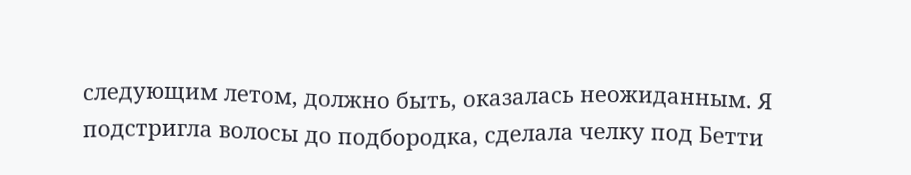следующим летом, должно быть, оказалась неожиданным. Я подстригла волосы до подбородка, сделала челку под Бетти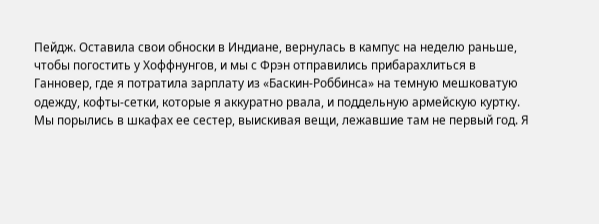Пейдж. Оставила свои обноски в Индиане, вернулась в кампус на неделю раньше, чтобы погостить у Хоффнунгов, и мы с Фрэн отправились прибарахлиться в Ганновер, где я потратила зарплату из «Баскин-Роббинса» на темную мешковатую одежду, кофты-сетки, которые я аккуратно рвала, и поддельную армейскую куртку. Мы порылись в шкафах ее сестер, выискивая вещи, лежавшие там не первый год. Я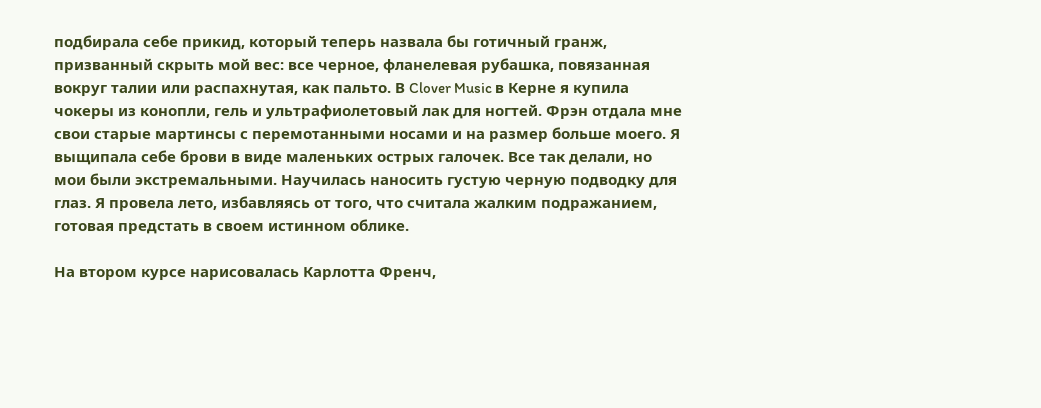подбирала себе прикид, который теперь назвала бы готичный гранж, призванный скрыть мой вес: все черное, фланелевая рубашка, повязанная вокруг талии или распахнутая, как пальто. В Clover Music в Керне я купила чокеры из конопли, гель и ультрафиолетовый лак для ногтей. Фрэн отдала мне свои старые мартинсы с перемотанными носами и на размер больше моего. Я выщипала себе брови в виде маленьких острых галочек. Все так делали, но мои были экстремальными. Научилась наносить густую черную подводку для глаз. Я провела лето, избавляясь от того, что считала жалким подражанием, готовая предстать в своем истинном облике.

На втором курсе нарисовалась Карлотта Френч,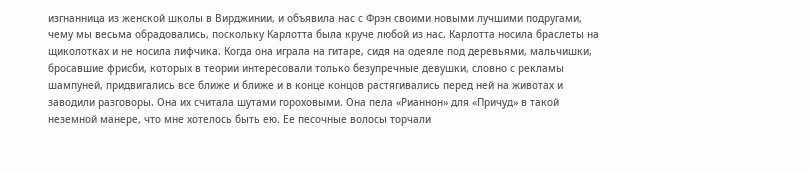изгнанница из женской школы в Вирджинии, и объявила нас с Фрэн своими новыми лучшими подругами, чему мы весьма обрадовались, поскольку Карлотта была круче любой из нас. Карлотта носила браслеты на щиколотках и не носила лифчика. Когда она играла на гитаре, сидя на одеяле под деревьями, мальчишки, бросавшие фрисби, которых в теории интересовали только безупречные девушки, словно с рекламы шампуней, придвигались все ближе и ближе и в конце концов растягивались перед ней на животах и заводили разговоры. Она их считала шутами гороховыми. Она пела «Рианнон» для «Причуд» в такой неземной манере, что мне хотелось быть ею. Ее песочные волосы торчали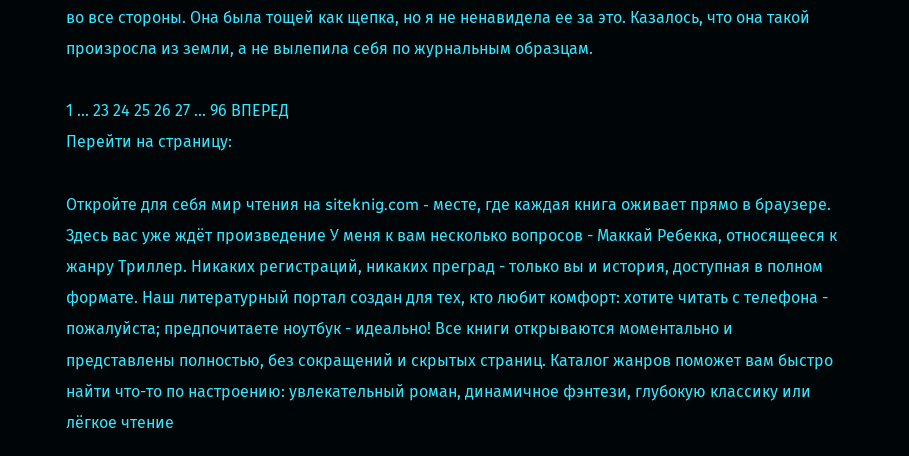во все стороны. Она была тощей как щепка, но я не ненавидела ее за это. Казалось, что она такой произросла из земли, а не вылепила себя по журнальным образцам.

1 ... 23 24 25 26 27 ... 96 ВПЕРЕД
Перейти на страницу:

Откройте для себя мир чтения на siteknig.com - месте, где каждая книга оживает прямо в браузере. Здесь вас уже ждёт произведение У меня к вам несколько вопросов - Маккай Ребекка, относящееся к жанру Триллер. Никаких регистраций, никаких преград - только вы и история, доступная в полном формате. Наш литературный портал создан для тех, кто любит комфорт: хотите читать с телефона - пожалуйста; предпочитаете ноутбук - идеально! Все книги открываются моментально и представлены полностью, без сокращений и скрытых страниц. Каталог жанров поможет вам быстро найти что-то по настроению: увлекательный роман, динамичное фэнтези, глубокую классику или лёгкое чтение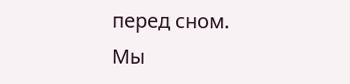перед сном. Мы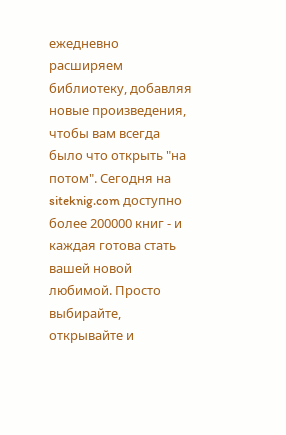ежедневно расширяем библиотеку, добавляя новые произведения, чтобы вам всегда было что открыть "на потом". Сегодня на siteknig.com доступно более 200000 книг - и каждая готова стать вашей новой любимой. Просто выбирайте, открывайте и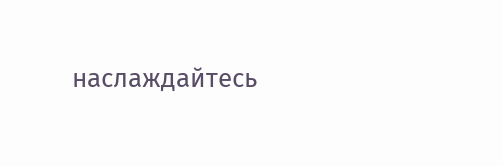наслаждайтесь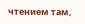чтением там,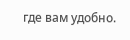где вам удобно.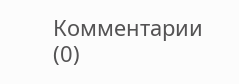Комментарии (0)